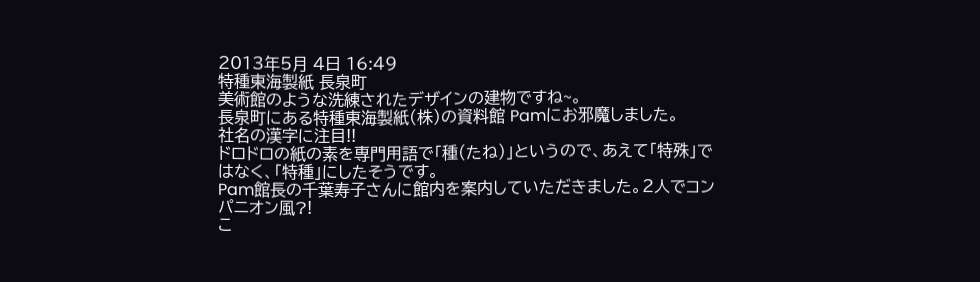2013年5月 4日 16:49
特種東海製紙 長泉町
美術館のような洗練されたデザインの建物ですね~。
長泉町にある特種東海製紙(株)の資料館 Pamにお邪魔しました。
社名の漢字に注目!!
ドロドロの紙の素を専門用語で「種(たね)」というので、あえて「特殊」ではなく、「特種」にしたそうです。
Pam館長の千葉寿子さんに館内を案内していただきました。2人でコンパニオン風?!
こ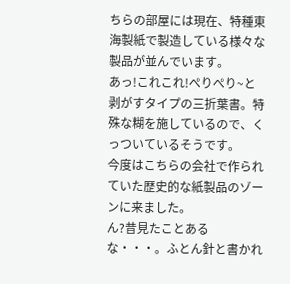ちらの部屋には現在、特種東海製紙で製造している様々な製品が並んでいます。
あっ!これこれ!ぺりぺり~と剥がすタイプの三折葉書。特殊な糊を施しているので、くっついているそうです。
今度はこちらの会社で作られていた歴史的な紙製品のゾーンに来ました。
ん?昔見たことあるな・・・。ふとん針と書かれ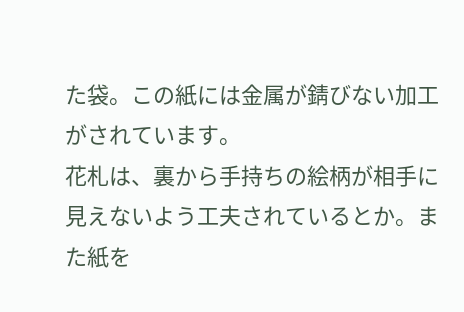た袋。この紙には金属が錆びない加工がされています。
花札は、裏から手持ちの絵柄が相手に見えないよう工夫されているとか。また紙を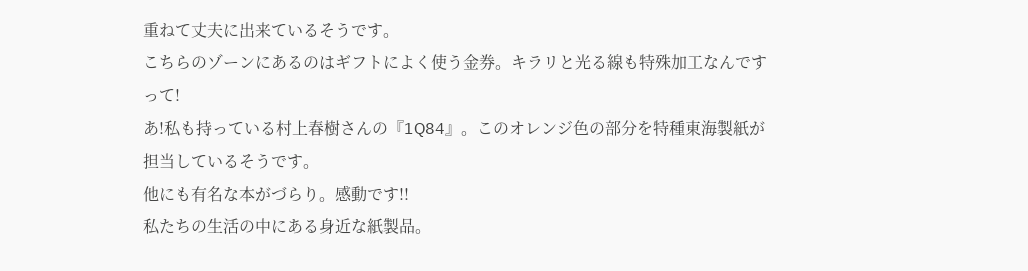重ねて丈夫に出来ているそうです。
こちらのゾーンにあるのはギフトによく使う金券。キラリと光る線も特殊加工なんですって!
あ!私も持っている村上春樹さんの『1Q84』。このオレンジ色の部分を特種東海製紙が担当しているそうです。
他にも有名な本がづらり。感動です!!
私たちの生活の中にある身近な紙製品。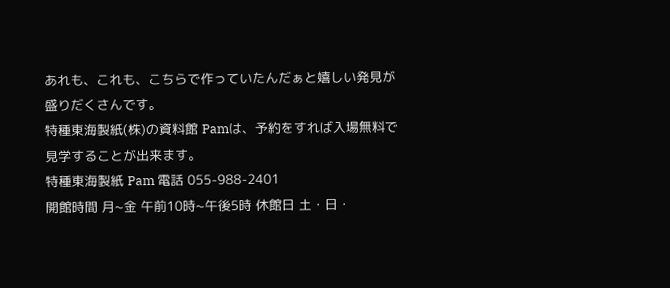あれも、これも、こちらで作っていたんだぁと嬉しい発見が盛りだくさんです。
特種東海製紙(株)の資料館 Pamは、予約をすれば入場無料で見学することが出来ます。
特種東海製紙 Pam 電話 055-988-2401
開館時間 月~金 午前10時~午後5時 休館日 土・日・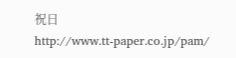祝日
http://www.tt-paper.co.jp/pam/